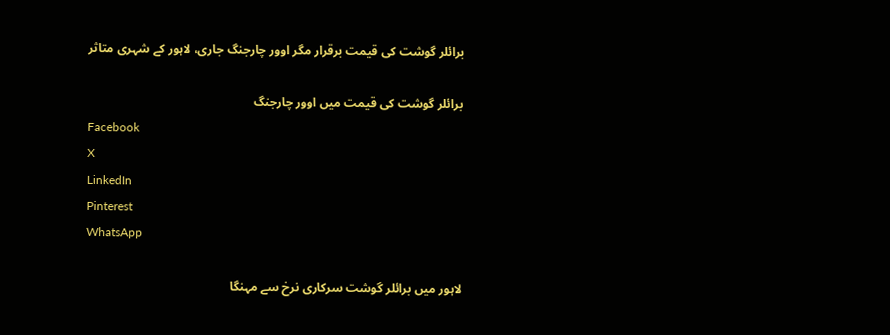برائلر گوشت کی قیمت برقرار مگر اوور چارجنگ جاری، لاہور کے شہری متاثر

برائلر گوشت کی قیمت میں اوور چارجنگ
Facebook
X
LinkedIn
Pinterest
WhatsApp

لاہور میں برائلر گوشت سرکاری نرخ سے مہنگا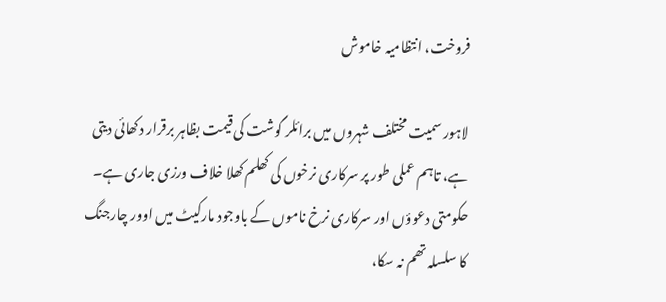فروخت، انتظامیہ خاموش

لاہور سمیت مختلف شہروں میں برائلر گوشت کی قیمت بظاہر برقرار دکھائی دیتی ہے، تاہم عملی طور پر سرکاری نرخوں کی کھلم کھلا خلاف ورزی جاری ہے۔ حکومتی دعوؤں اور سرکاری نرخ ناموں کے باوجود مارکیٹ میں اوور چارجنگ کا سلسلہ تھم نہ سکا،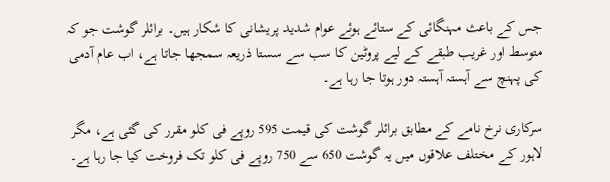جس کے باعث مہنگائی کے ستائے ہوئے عوام شدید پریشانی کا شکار ہیں۔ برائلر گوشت جو کہ متوسط اور غریب طبقے کے لیے پروٹین کا سب سے سستا ذریعہ سمجھا جاتا ہے، اب عام آدمی کی پہنچ سے آہستہ آہستہ دور ہوتا جا رہا ہے۔

سرکاری نرخ نامے کے مطابق برائلر گوشت کی قیمت 595 روپے فی کلو مقرر کی گئی ہے، مگر لاہور کے مختلف علاقوں میں یہ گوشت 650 سے 750 روپے فی کلو تک فروخت کیا جا رہا ہے۔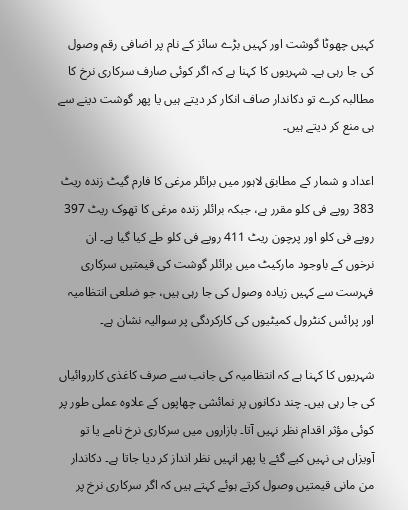کہیں چھوٹا گوشت اور کہیں بڑے سائز کے نام پر اضافی رقم وصول کی جا رہی ہے۔ شہریوں کا کہنا ہے کہ اگر کوئی صارف سرکاری نرخ کا مطالبہ کرے تو دکاندار صاف انکار کر دیتے ہیں یا پھر گوشت دینے سے ہی منع کر دیتے ہیں۔

اعداد و شمار کے مطابق لاہور میں برائلر مرغی کا فارم گیٹ زندہ ریٹ 383 روپے فی کلو مقرر ہے، جبکہ برائلر زندہ مرغی کا تھوک ریٹ 397 روپے فی کلو اور پرچون ریٹ 411 روپے فی کلو طے کیا گیا ہے۔ ان نرخوں کے باوجود مارکیٹ میں برائلر گوشت کی قیمتیں سرکاری فہرست سے کہیں زیادہ وصول کی جا رہی ہیں، جو ضلعی انتظامیہ اور پرائس کنٹرول کمیٹیوں کی کارکردگی پر سوالیہ نشان ہے۔

شہریوں کا کہنا ہے کہ انتظامیہ کی جانب سے صرف کاغذی کارروائیاں کی جا رہی ہیں۔ چند دکانوں پر نمائشی چھاپوں کے علاوہ عملی طور پر کوئی مؤثر اقدام نظر نہیں آتا۔ بازاروں میں سرکاری نرخ نامے یا تو آویزاں ہی نہیں کیے گئے یا پھر انہیں نظر انداز کر دیا جاتا ہے۔ دکاندار من مانی قیمتیں وصول کرتے ہوئے کہتے ہیں کہ اگر سرکاری نرخ پر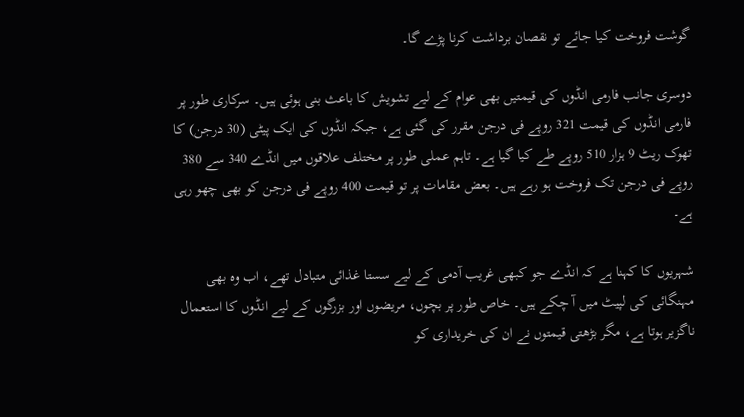گوشت فروخت کیا جائے تو نقصان برداشت کرنا پڑے گا۔

دوسری جانب فارمی انڈوں کی قیمتیں بھی عوام کے لیے تشویش کا باعث بنی ہوئی ہیں۔ سرکاری طور پر فارمی انڈوں کی قیمت 321 روپے فی درجن مقرر کی گئی ہے، جبکہ انڈوں کی ایک پیٹی (30 درجن) کا تھوک ریٹ 9 ہزار 510 روپے طے کیا گیا ہے۔ تاہم عملی طور پر مختلف علاقوں میں انڈے 340 سے 380 روپے فی درجن تک فروخت ہو رہے ہیں۔ بعض مقامات پر تو قیمت 400 روپے فی درجن کو بھی چھو رہی ہے۔

شہریوں کا کہنا ہے کہ انڈے جو کبھی غریب آدمی کے لیے سستا غذائی متبادل تھے، اب وہ بھی مہنگائی کی لپیٹ میں آ چکے ہیں۔ خاص طور پر بچوں، مریضوں اور بزرگوں کے لیے انڈوں کا استعمال ناگزیر ہوتا ہے، مگر بڑھتی قیمتوں نے ان کی خریداری کو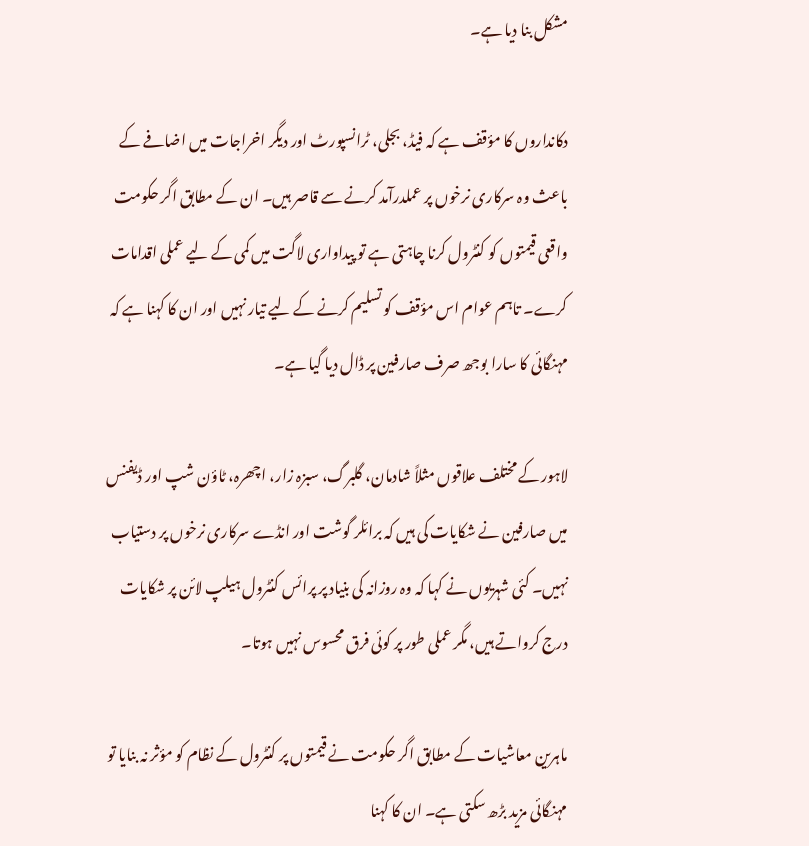مشکل بنا دیا ہے۔

دکانداروں کا مؤقف ہے کہ فیڈ، بجلی، ٹرانسپورٹ اور دیگر اخراجات میں اضافے کے باعث وہ سرکاری نرخوں پر عملدرآمد کرنے سے قاصر ہیں۔ ان کے مطابق اگر حکومت واقعی قیمتوں کو کنٹرول کرنا چاہتی ہے تو پیداواری لاگت میں کمی کے لیے عملی اقدامات کرے۔ تاہم عوام اس مؤقف کو تسلیم کرنے کے لیے تیار نہیں اور ان کا کہنا ہے کہ مہنگائی کا سارا بوجھ صرف صارفین پر ڈال دیا گیا ہے۔

لاہور کے مختلف علاقوں مثلاً شادمان، گلبرگ، سبزہ زار، اچھرہ، ٹاؤن شپ اور ڈیفنس میں صارفین نے شکایات کی ہیں کہ برائلر گوشت اور انڈے سرکاری نرخوں پر دستیاب نہیں۔ کئی شہریوں نے کہا کہ وہ روزانہ کی بنیاد پر پرائس کنٹرول ہیلپ لائن پر شکایات درج کرواتے ہیں، مگر عملی طور پر کوئی فرق محسوس نہیں ہوتا۔

ماہرین معاشیات کے مطابق اگر حکومت نے قیمتوں پر کنٹرول کے نظام کو مؤثر نہ بنایا تو مہنگائی مزید بڑھ سکتی ہے۔ ان کا کہنا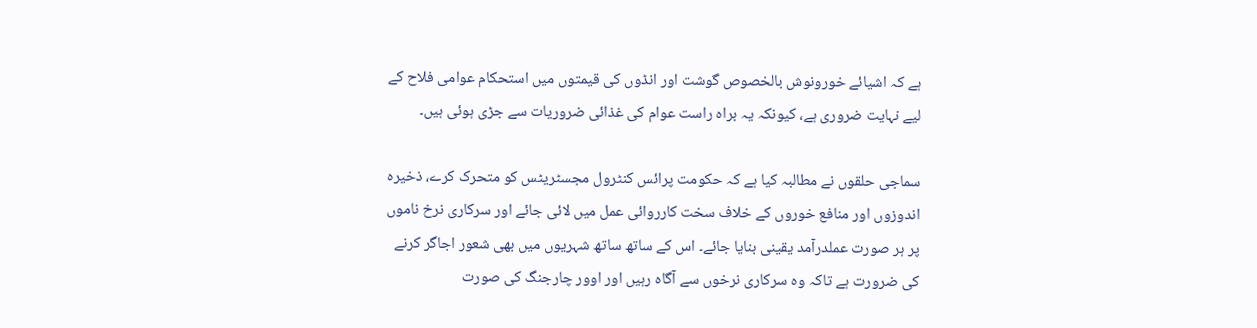ہے کہ اشیائے خورونوش بالخصوص گوشت اور انڈوں کی قیمتوں میں استحکام عوامی فلاح کے لیے نہایت ضروری ہے، کیونکہ یہ براہ راست عوام کی غذائی ضروریات سے جڑی ہوئی ہیں۔

سماجی حلقوں نے مطالبہ کیا ہے کہ حکومت پرائس کنٹرول مجسٹریٹس کو متحرک کرے، ذخیرہ اندوزوں اور منافع خوروں کے خلاف سخت کارروائی عمل میں لائی جائے اور سرکاری نرخ ناموں پر ہر صورت عملدرآمد یقینی بنایا جائے۔ اس کے ساتھ ساتھ شہریوں میں بھی شعور اجاگر کرنے کی ضرورت ہے تاکہ وہ سرکاری نرخوں سے آگاہ رہیں اور اوور چارجنگ کی صورت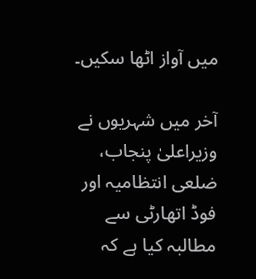میں آواز اٹھا سکیں۔

آخر میں شہریوں نے وزیراعلیٰ پنجاب، ضلعی انتظامیہ اور فوڈ اتھارٹی سے مطالبہ کیا ہے کہ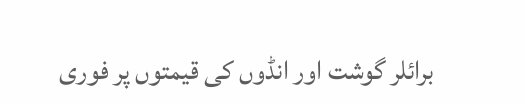برائلر گوشت اور انڈوں کی قیمتوں پر فوری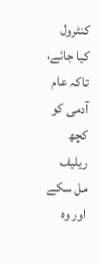کنٹرول کیا جائے، تاکہ عام آدمی کو کچھ ریلیف مل سکے اور وہ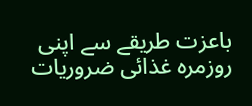باعزت طریقے سے اپنی روزمرہ غذائی ضروریات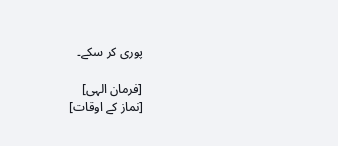پوری کر سکے۔

[فرمان الہی]
[نماز کے اوقات]